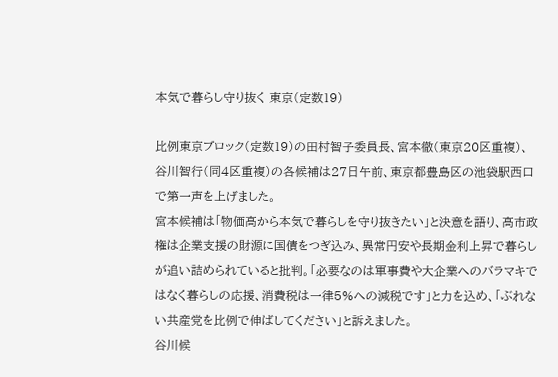本気で暮らし守り抜く 東京(定数19)

比例東京ブロック(定数19)の田村智子委員長、宮本徹(東京20区重複)、谷川智行(同4区重複)の各候補は27日午前、東京都豊島区の池袋駅西口で第一声を上げました。
宮本候補は「物価高から本気で暮らしを守り抜きたい」と決意を語り、高市政権は企業支援の財源に国債をつぎ込み、異常円安や長期金利上昇で暮らしが追い詰められていると批判。「必要なのは軍事費や大企業へのバラマキではなく暮らしの応援、消費税は一律5%への減税です」と力を込め、「ぶれない共産党を比例で伸ばしてください」と訴えました。
谷川候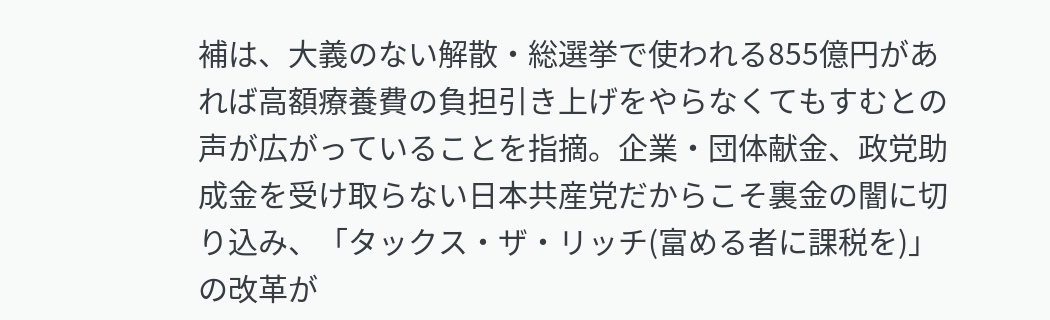補は、大義のない解散・総選挙で使われる855億円があれば高額療養費の負担引き上げをやらなくてもすむとの声が広がっていることを指摘。企業・団体献金、政党助成金を受け取らない日本共産党だからこそ裏金の闇に切り込み、「タックス・ザ・リッチ(富める者に課税を)」の改革が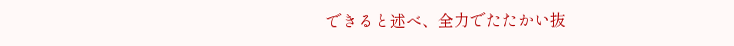できると述べ、全力でたたかい抜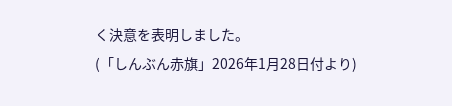く決意を表明しました。
(「しんぶん赤旗」2026年1月28日付より)